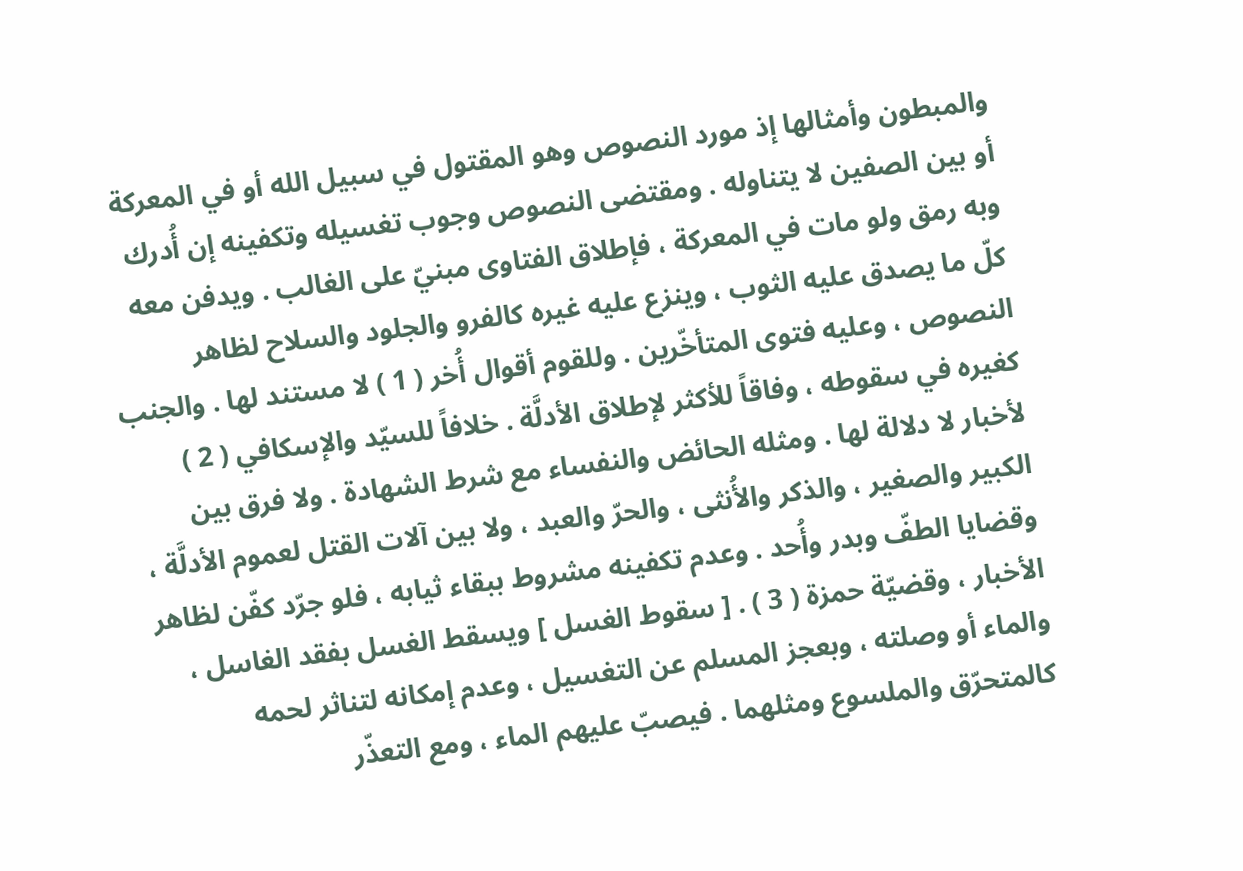والمبطون وأمثالها إذ مورد النصوص وهو المقتول في سبيل الله أو في المعركة أو بين الصفين لا يتناوله . ومقتضى النصوص وجوب تغسيله وتكفينه إن أُدرك وبه رمق ولو مات في المعركة ، فإطلاق الفتاوى مبنيّ على الغالب . ويدفن معه كلّ ما يصدق عليه الثوب ، وينزع عليه غيره كالفرو والجلود والسلاح لظاهر النصوص ، وعليه فتوى المتأخّرين . وللقوم أقوال أُخر ( 1 ) لا مستند لها . والجنب كغيره في سقوطه ، وفاقاً للأكثر لإطلاق الأدلَّة . خلافاً للسيّد والإسكافي ( 2 ) لأخبار لا دلالة لها . ومثله الحائض والنفساء مع شرط الشهادة . ولا فرق بين الكبير والصغير ، والذكر والأُنثى ، والحرّ والعبد ، ولا بين آلات القتل لعموم الأدلَّة ، وقضايا الطفّ وبدر وأُحد . وعدم تكفينه مشروط ببقاء ثيابه ، فلو جرّد كفّن لظاهر الأخبار ، وقضيّة حمزة ( 3 ) . [ سقوط الغسل ] ويسقط الغسل بفقد الغاسل ، والماء أو وصلته ، وبعجز المسلم عن التغسيل ، وعدم إمكانه لتناثر لحمه كالمتحرّق والملسوع ومثلهما . فيصبّ عليهم الماء ، ومع التعذّر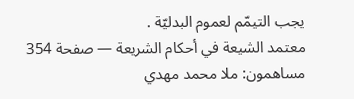يجب التيمّم لعموم البدليّة .
معتمد الشيعة في أحكام الشريعة — صفحة 354
مساهمون: ملا محمد مهدي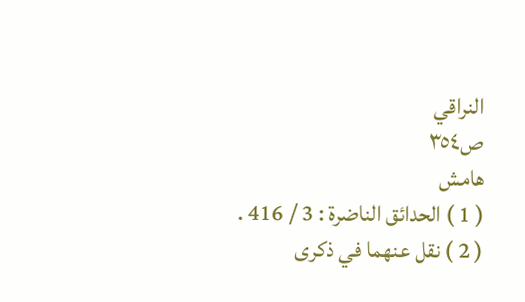النراقي
ص٣٥٤
هامش
( 1 ) الحدائق الناضرة : 3 / 416 .
( 2 ) نقل عنهما في ذكرى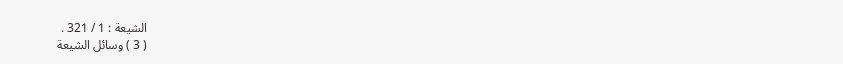الشيعة : 1 / 321 .
( 3 ) وسائل الشيعة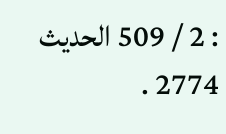: 2 / 509 الحديث 2774 .